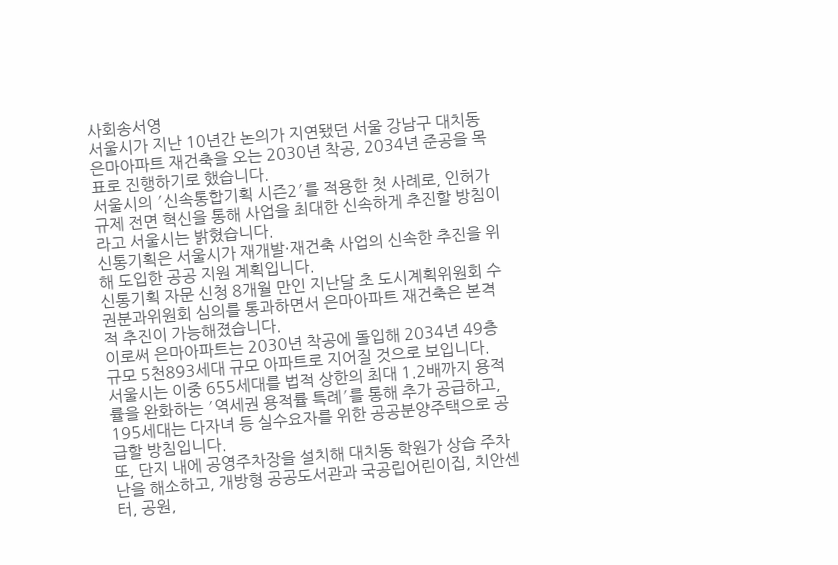사회송서영
서울시가 지난 10년간 논의가 지연됐던 서울 강남구 대치동 은마아파트 재건축을 오는 2030년 착공, 2034년 준공을 목표로 진행하기로 했습니다.
서울시의 ′신속통합기획 시즌2′를 적용한 첫 사례로, 인허가 규제 전면 혁신을 통해 사업을 최대한 신속하게 추진할 방침이라고 서울시는 밝혔습니다.
신통기획은 서울시가 재개발·재건축 사업의 신속한 추진을 위해 도입한 공공 지원 계획입니다.
신통기획 자문 신청 8개월 만인 지난달 초 도시계획위원회 수권분과위원회 심의를 통과하면서 은마아파트 재건축은 본격적 추진이 가능해졌습니다.
이로써 은마아파트는 2030년 착공에 돌입해 2034년 49층 규모 5천893세대 규모 아파트로 지어질 것으로 보입니다.
서울시는 이중 655세대를 법적 상한의 최대 1.2배까지 용적률을 완화하는 ′역세권 용적률 특례′를 통해 추가 공급하고, 195세대는 다자녀 등 실수요자를 위한 공공분양주택으로 공급할 방침입니다.
또, 단지 내에 공영주차장을 설치해 대치동 학원가 상습 주차난을 해소하고, 개방형 공공도서관과 국공립어린이집, 치안센터, 공원,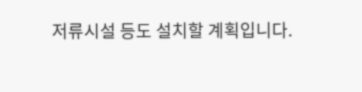저류시설 등도 설치할 계획입니다.